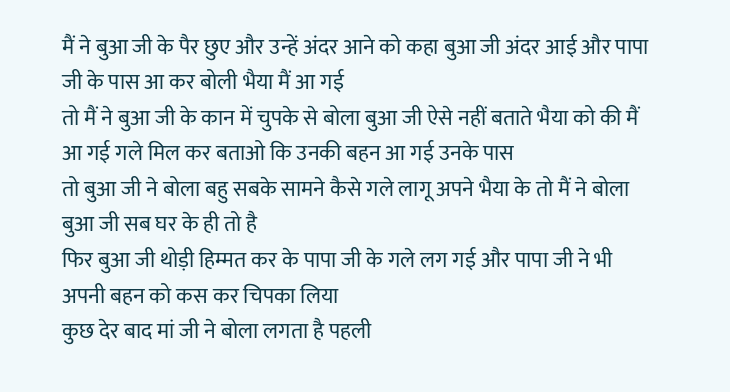मैं ने बुआ जी के पैर छुए और उन्हें अंदर आने को कहा बुआ जी अंदर आई और पापा जी के पास आ कर बोली भैया मैं आ गई
तो मैं ने बुआ जी के कान में चुपके से बोला बुआ जी ऐसे नहीं बताते भैया को की मैं आ गई गले मिल कर बताओ कि उनकी बहन आ गई उनके पास
तो बुआ जी ने बोला बहु सबके सामने कैसे गले लागू अपने भैया के तो मैं ने बोला बुआ जी सब घर के ही तो है
फिर बुआ जी थोड़ी हिम्मत कर के पापा जी के गले लग गई और पापा जी ने भी अपनी बहन को कस कर चिपका लिया
कुछ देर बाद मां जी ने बोला लगता है पहली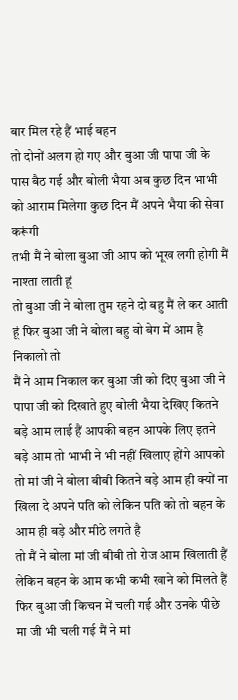बार मिल रहे हैं भाई बहन
तो दोनों अलग हो गए और बुआ जी पापा जी के पास बैठ गई और बोली भैया अब कुछ दिन भाभी को आराम मिलेगा कुछ दिन मैं अपने भैया की सेवा करूंगी
तभी मैं ने बोला बुआ जी आप को भूख लगी होगी मैं नाश्ता लाती हूं
तो बुआ जी ने बोला तुम रहने दो बहु मैं ले कर आती हूं फिर बुआ जी ने बोला बहु वो बेग में आम है निकालो तो
मैं ने आम निकाल कर बुआ जी को दिए बुआ जी ने पापा जी को दिखाते हुए बोली भैया देखिए कितने बड़े आम लाई हैं आपकी बहन आपके लिए इतने बड़े आम तो भाभी ने भी नहीं खिलाए होंगे आपको
तो मां जी ने बोला बीबी कितने बड़े आम ही क्यों ना खिला दे अपने पति को लेकिन पति को तो बहन के आम ही बड़े और मीठे लगते है
तो मैं ने बोला मां जी बीबी तो रोज आम खिलाती हैं लेकिन बहन के आम कभी कभी खाने को मिलते हैं
फिर बुआ जी किचन में चली गई और उनके पीछे मा जी भी चली गई मैं ने मां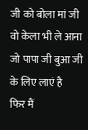जी को बोला मां जी वो केला भी ले आना जो पापा जी बुआ जी के लिए लाएं है
फिर मैं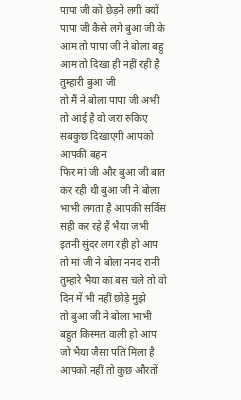पापा जी को छेड़ने लगी क्यों पापा जी कैसे लगे बुआ जी के आम तो पापा जी ने बोला बहु आम तो दिखा ही नहीं रही है तुम्हारी बुआ जी
तो मैं ने बोला पापा जी अभी तो आई है वो जरा रुकिए सबकुछ दिखाएगी आपको आपकी बहन
फिर मां जी और बुआ जी बात कर रही थी बुआ जी ने बोला भाभी लगता है आपकी सर्विस सही कर रहे हैं भैया जभी इतनी सुंदर लग रही हो आप
तो मां जी ने बोला ननद रानी तुम्हारे भैया का बस चले तो वो दिन में भी नहीं छोड़े मुझे
तो बुआ जी ने बोला भाभी बहुत किस्मत वाली हो आप जो भैया जैसा पति मिला है आपको नहीं तो कुछ औरतों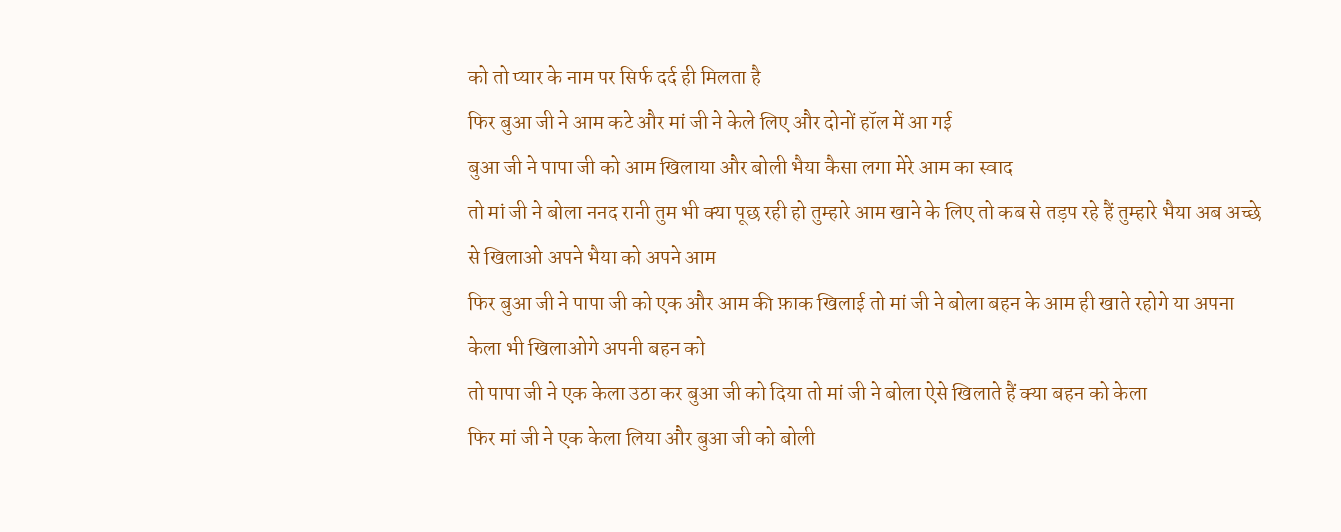को तो प्यार के नाम पर सिर्फ दर्द ही मिलता है
फिर बुआ जी ने आम कटे और मां जी ने केले लिए और दोनों हॉल में आ गई
बुआ जी ने पापा जी को आम खिलाया और बोली भैया कैसा लगा मेरे आम का स्वाद
तो मां जी ने बोला ननद रानी तुम भी क्या पूछ रही हो तुम्हारे आम खाने के लिए तो कब से तड़प रहे हैं तुम्हारे भैया अब अच्छे से खिलाओ अपने भैया को अपने आम
फिर बुआ जी ने पापा जी को एक और आम की फ़ाक खिलाई तो मां जी ने बोला बहन के आम ही खाते रहोगे या अपना केला भी खिलाओगे अपनी बहन को
तो पापा जी ने एक केला उठा कर बुआ जी को दिया तो मां जी ने बोला ऐसे खिलाते हैं क्या बहन को केला
फिर मां जी ने एक केला लिया और बुआ जी को बोली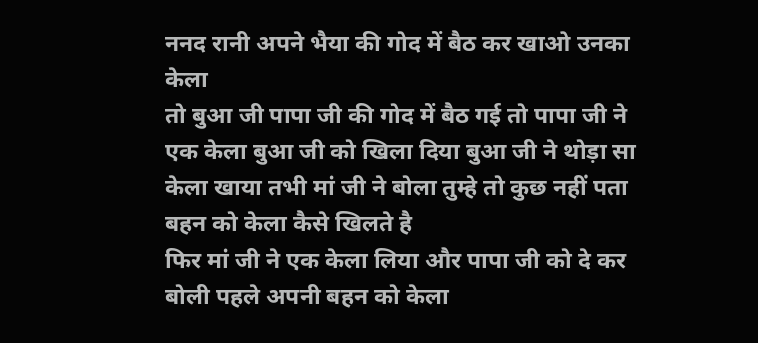ननद रानी अपने भैया की गोद में बैठ कर खाओ उनका केला
तो बुआ जी पापा जी की गोद में बैठ गई तो पापा जी ने एक केला बुआ जी को खिला दिया बुआ जी ने थोड़ा सा केला खाया तभी मां जी ने बोला तुम्हे तो कुछ नहीं पता बहन को केला कैसे खिलते है
फिर मां जी ने एक केला लिया और पापा जी को दे कर बोली पहले अपनी बहन को केला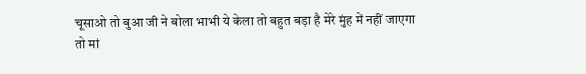चूसाओ तो बुआ जी ने बोला भाभी ये केला तो बहुत बड़ा है मेरे मुंह में नहीं जाएगा
तो मां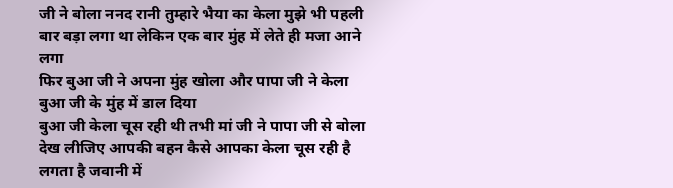जी ने बोला ननद रानी तुम्हारे भैया का केला मुझे भी पहली बार बड़ा लगा था लेकिन एक बार मुंह में लेते ही मजा आने लगा
फिर बुआ जी ने अपना मुंह खोला और पापा जी ने केला बुआ जी के मुंह में डाल दिया
बुआ जी केला चूस रही थी तभी मां जी ने पापा जी से बोला देख लीजिए आपकी बहन कैसे आपका केला चूस रही है लगता है जवानी में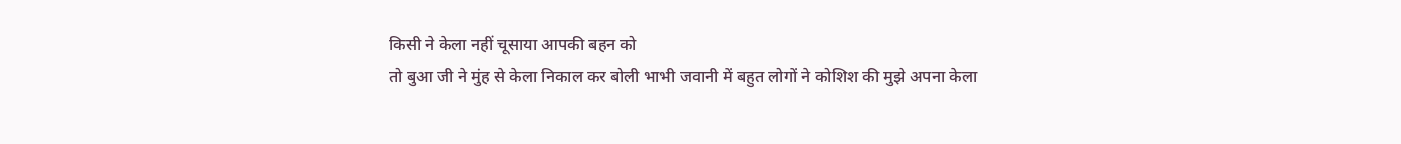किसी ने केला नहीं चूसाया आपकी बहन को
तो बुआ जी ने मुंह से केला निकाल कर बोली भाभी जवानी में बहुत लोगों ने कोशिश की मुझे अपना केला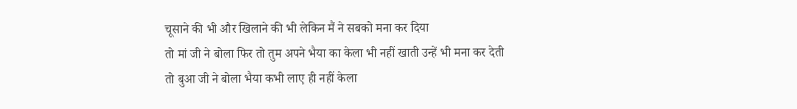चूसाने की भी और खिलाने की भी लेकिन मैं ने सबको मना कर दिया
तो मां जी ने बोला फिर तो तुम अपने भैया का केला भी नहीं खाती उन्हें भी मना कर देती
तो बुआ जी ने बोला भैया कभी लाए ही नहीं केला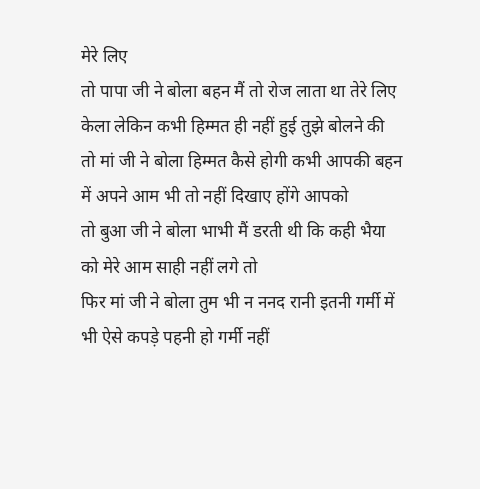मेरे लिए
तो पापा जी ने बोला बहन मैं तो रोज लाता था तेरे लिए केला लेकिन कभी हिम्मत ही नहीं हुई तुझे बोलने की
तो मां जी ने बोला हिम्मत कैसे होगी कभी आपकी बहन में अपने आम भी तो नहीं दिखाए होंगे आपको
तो बुआ जी ने बोला भाभी मैं डरती थी कि कही भैया को मेरे आम साही नहीं लगे तो
फिर मां जी ने बोला तुम भी न ननद रानी इतनी गर्मी में भी ऐसे कपड़े पहनी हो गर्मी नहीं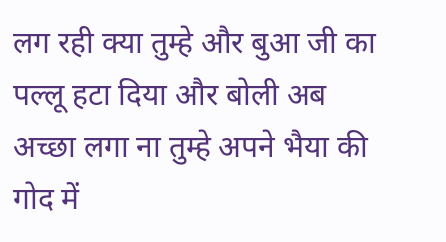लग रही क्या तुम्हे और बुआ जी का पल्लू हटा दिया और बोली अब अच्छा लगा ना तुम्हे अपने भैया की गोद में